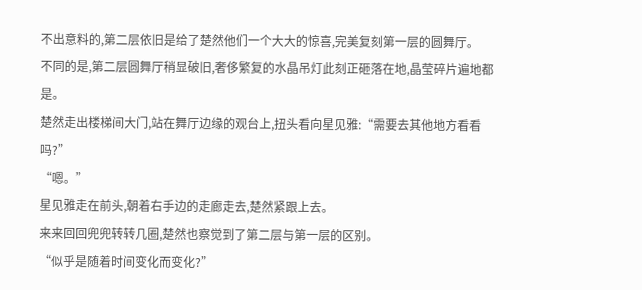不出意料的,第二层依旧是给了楚然他们一个大大的惊喜,完美复刻第一层的圆舞厅。
不同的是,第二层圆舞厅稍显破旧,奢侈繁复的水晶吊灯此刻正砸落在地,晶莹碎片遍地都是。
楚然走出楼梯间大门,站在舞厅边缘的观台上,扭头看向星见雅:“需要去其他地方看看吗?”
“嗯。”
星见雅走在前头,朝着右手边的走廊走去,楚然紧跟上去。
来来回回兜兜转转几圈,楚然也察觉到了第二层与第一层的区别。
“似乎是随着时间变化而变化?”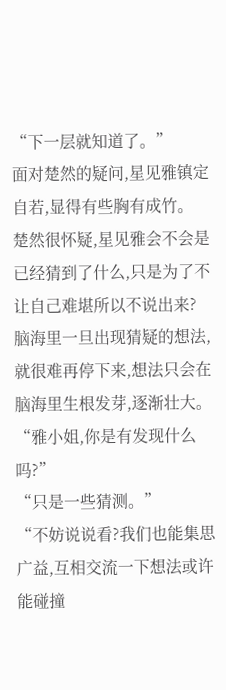“下一层就知道了。”
面对楚然的疑问,星见雅镇定自若,显得有些胸有成竹。
楚然很怀疑,星见雅会不会是已经猜到了什么,只是为了不让自己难堪所以不说出来?
脑海里一旦出现猜疑的想法,就很难再停下来,想法只会在脑海里生根发芽,逐渐壮大。
“雅小姐,你是有发现什么吗?”
“只是一些猜测。”
“不妨说说看?我们也能集思广益,互相交流一下想法或许能碰撞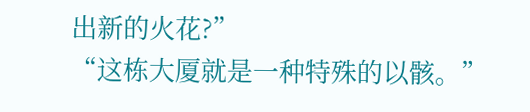出新的火花?”
“这栋大厦就是一种特殊的以骸。”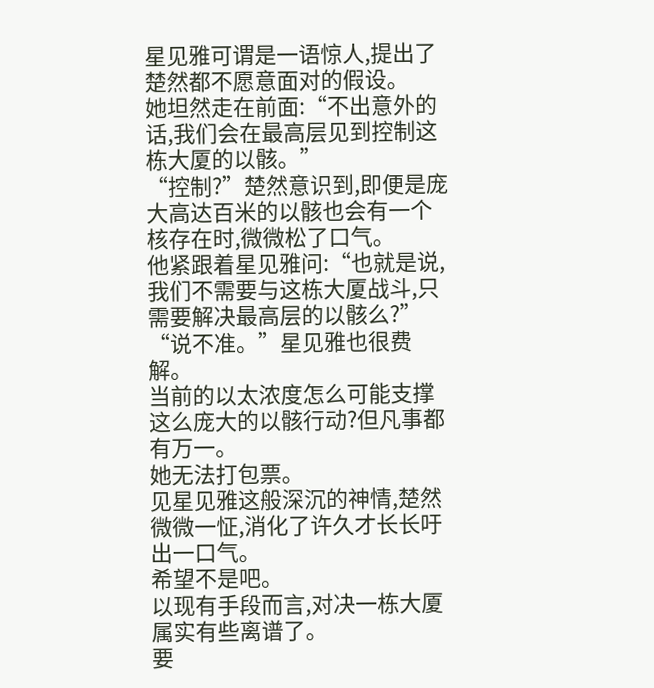星见雅可谓是一语惊人,提出了楚然都不愿意面对的假设。
她坦然走在前面:“不出意外的话,我们会在最高层见到控制这栋大厦的以骸。”
“控制?”楚然意识到,即便是庞大高达百米的以骸也会有一个核存在时,微微松了口气。
他紧跟着星见雅问:“也就是说,我们不需要与这栋大厦战斗,只需要解决最高层的以骸么?”
“说不准。”星见雅也很费解。
当前的以太浓度怎么可能支撑这么庞大的以骸行动?但凡事都有万一。
她无法打包票。
见星见雅这般深沉的神情,楚然微微一怔,消化了许久才长长吁出一口气。
希望不是吧。
以现有手段而言,对决一栋大厦属实有些离谱了。
要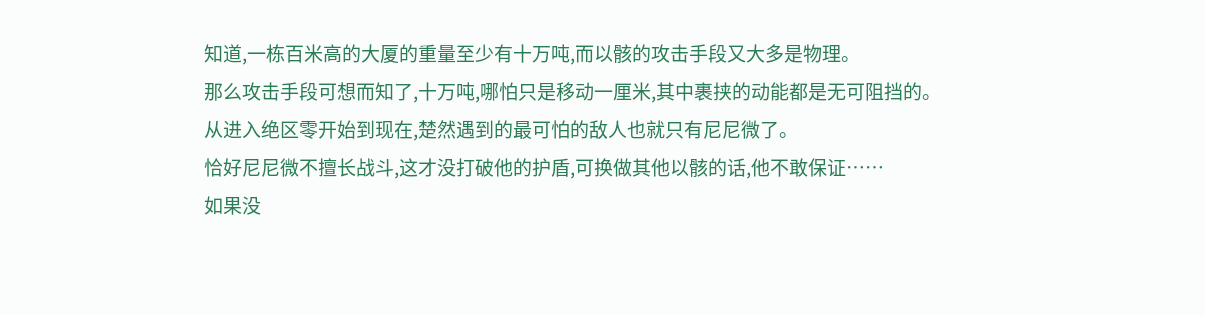知道,一栋百米高的大厦的重量至少有十万吨,而以骸的攻击手段又大多是物理。
那么攻击手段可想而知了,十万吨,哪怕只是移动一厘米,其中裹挟的动能都是无可阻挡的。
从进入绝区零开始到现在,楚然遇到的最可怕的敌人也就只有尼尼微了。
恰好尼尼微不擅长战斗,这才没打破他的护盾,可换做其他以骸的话,他不敢保证……
如果没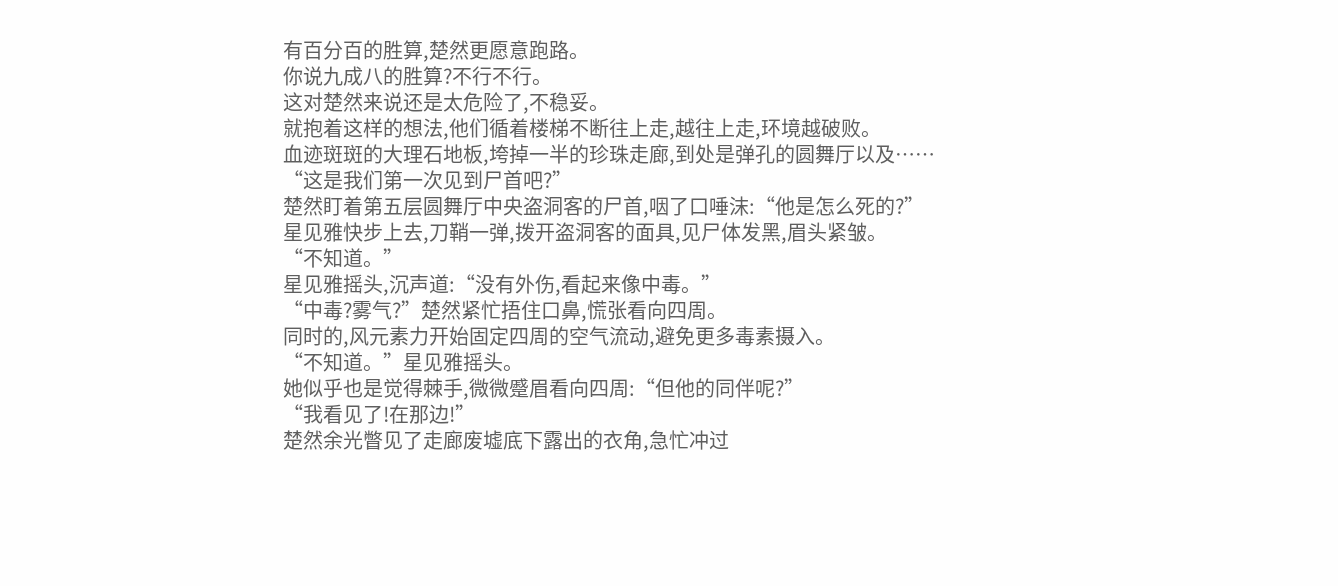有百分百的胜算,楚然更愿意跑路。
你说九成八的胜算?不行不行。
这对楚然来说还是太危险了,不稳妥。
就抱着这样的想法,他们循着楼梯不断往上走,越往上走,环境越破败。
血迹斑斑的大理石地板,垮掉一半的珍珠走廊,到处是弹孔的圆舞厅以及……
“这是我们第一次见到尸首吧?”
楚然盯着第五层圆舞厅中央盗洞客的尸首,咽了口唾沫:“他是怎么死的?”
星见雅快步上去,刀鞘一弹,拨开盗洞客的面具,见尸体发黑,眉头紧皱。
“不知道。”
星见雅摇头,沉声道:“没有外伤,看起来像中毒。”
“中毒?雾气?”楚然紧忙捂住口鼻,慌张看向四周。
同时的,风元素力开始固定四周的空气流动,避免更多毒素摄入。
“不知道。”星见雅摇头。
她似乎也是觉得棘手,微微蹙眉看向四周:“但他的同伴呢?”
“我看见了!在那边!”
楚然余光瞥见了走廊废墟底下露出的衣角,急忙冲过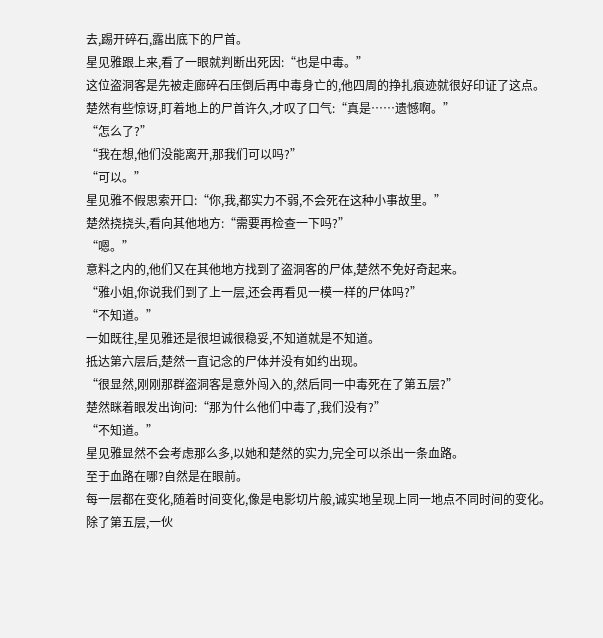去,踢开碎石,露出底下的尸首。
星见雅跟上来,看了一眼就判断出死因:“也是中毒。”
这位盗洞客是先被走廊碎石压倒后再中毒身亡的,他四周的挣扎痕迹就很好印证了这点。
楚然有些惊讶,盯着地上的尸首许久,才叹了口气:“真是……遗憾啊。”
“怎么了?”
“我在想,他们没能离开,那我们可以吗?”
“可以。”
星见雅不假思索开口:“你,我,都实力不弱,不会死在这种小事故里。”
楚然挠挠头,看向其他地方:“需要再检查一下吗?”
“嗯。”
意料之内的,他们又在其他地方找到了盗洞客的尸体,楚然不免好奇起来。
“雅小姐,你说我们到了上一层,还会再看见一模一样的尸体吗?”
“不知道。”
一如既往,星见雅还是很坦诚很稳妥,不知道就是不知道。
抵达第六层后,楚然一直记念的尸体并没有如约出现。
“很显然,刚刚那群盗洞客是意外闯入的,然后同一中毒死在了第五层?”
楚然眯着眼发出询问:“那为什么他们中毒了,我们没有?”
“不知道。”
星见雅显然不会考虑那么多,以她和楚然的实力,完全可以杀出一条血路。
至于血路在哪?自然是在眼前。
每一层都在变化,随着时间变化,像是电影切片般,诚实地呈现上同一地点不同时间的变化。
除了第五层,一伙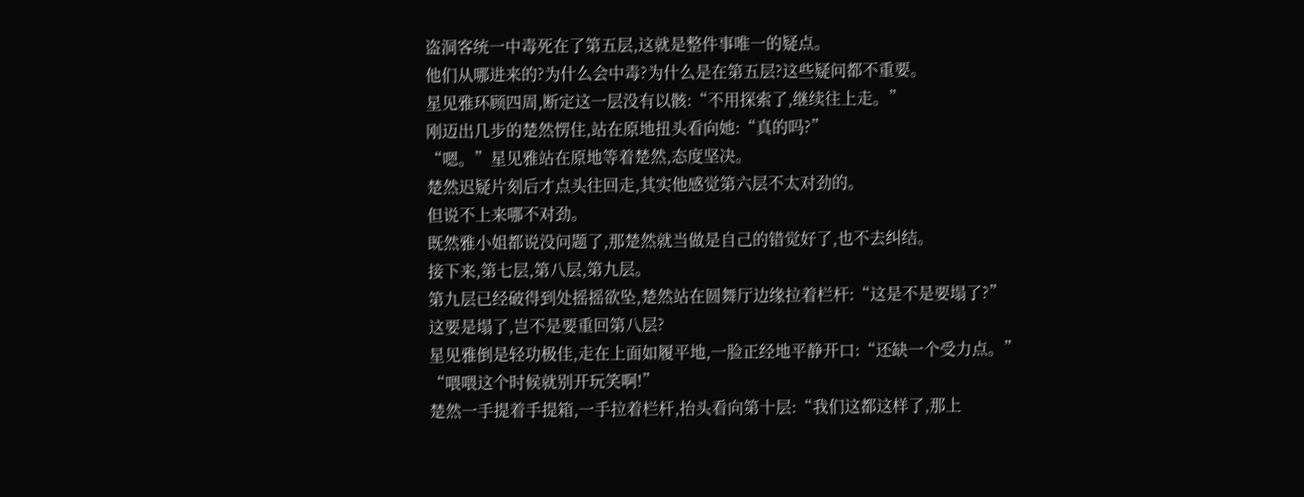盗洞客统一中毒死在了第五层,这就是整件事唯一的疑点。
他们从哪进来的?为什么会中毒?为什么是在第五层?这些疑问都不重要。
星见雅环顾四周,断定这一层没有以骸:“不用探索了,继续往上走。”
刚迈出几步的楚然愣住,站在原地扭头看向她:“真的吗?”
“嗯。”星见雅站在原地等着楚然,态度坚决。
楚然迟疑片刻后才点头往回走,其实他感觉第六层不太对劲的。
但说不上来哪不对劲。
既然雅小姐都说没问题了,那楚然就当做是自己的错觉好了,也不去纠结。
接下来,第七层,第八层,第九层。
第九层已经破得到处摇摇欲坠,楚然站在圆舞厅边缘拉着栏杆:“这是不是要塌了?”
这要是塌了,岂不是要重回第八层?
星见雅倒是轻功极佳,走在上面如履平地,一脸正经地平静开口:“还缺一个受力点。”
“喂喂这个时候就别开玩笑啊!”
楚然一手提着手提箱,一手拉着栏杆,抬头看向第十层:“我们这都这样了,那上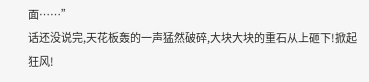面……”
话还没说完,天花板轰的一声猛然破碎,大块大块的重石从上砸下!掀起狂风!